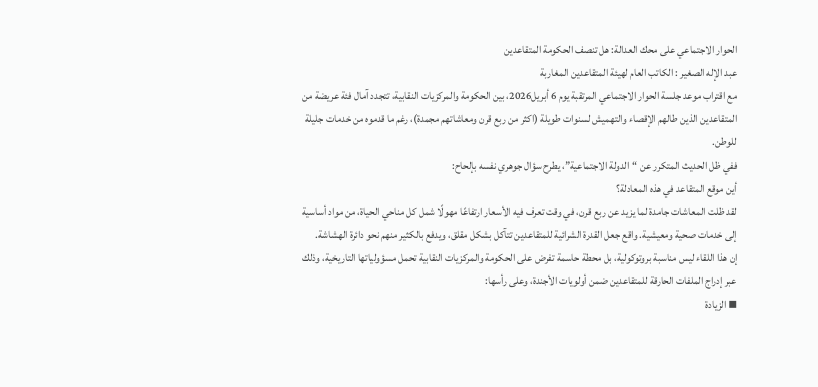الحوار الاجتماعي على محك العدالة: هل تنصف الحكومة المتقاعدين
عبد الإله الصغير : الكاتب العام لهيئة المتقاعدين المغاربة
مع اقتراب موعد جلسة الحوار الاجتماعي المرتقبة يوم 6 أبريل2026، بين الحكومة والمركزيات النقابية، تتجدد آمال فئة عريضة من المتقاعدين الذين طالهم الإقصاء والتهميش لسنوات طويلة (اكثر من ربع قرن ومعاشاتهم مجمدة)، رغم ما قدموه من خدمات جليلة للوطن.
ففي ظل الحديث المتكرر عن “الدولة الاجتماعية”، يطرح سؤال جوهري نفسه بإلحاح:
أين موقع المتقاعد في هذه المعادلة؟
لقد ظلت المعاشات جامدة لما يزيد عن ربع قرن، في وقت تعرف فيه الأسعار ارتفاعًا مهولًا شمل كل مناحي الحياة، من مواد أساسية إلى خدمات صحية ومعيشية. واقع جعل القدرة الشرائية للمتقاعدين تتآكل بشكل مقلق، ويدفع بالكثير منهم نحو دائرة الهشاشة.
إن هذا اللقاء ليس مناسبة بروتوكولية، بل محطة حاسمة تفرض على الحكومة والمركزيات النقابية تحمل مسؤولياتها التاريخية، وذلك عبر إدراج الملفات الحارقة للمتقاعدين ضمن أولويات الأجندة، وعلى رأسها:
▪ الزيادة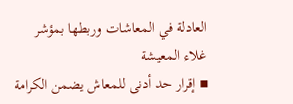العادلة في المعاشات وربطها بمؤشر غلاء المعيشة
▪ إقرار حد أدنى للمعاش يضمن الكرامة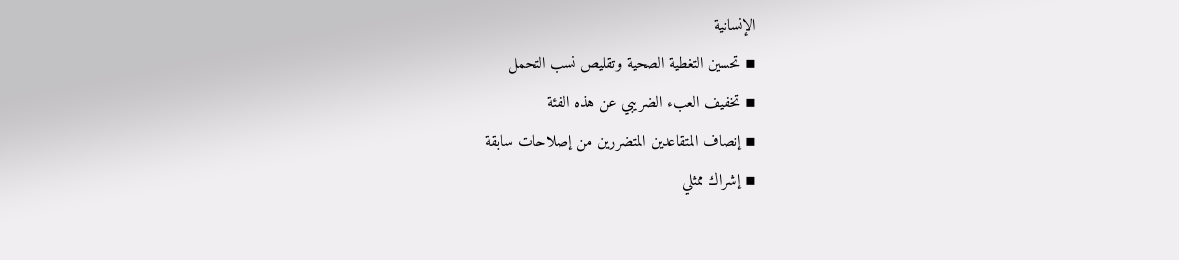الإنسانية
▪ تحسين التغطية الصحية وتقليص نسب التحمل
▪ تخفيف العبء الضريبي عن هذه الفئة
▪ إنصاف المتقاعدين المتضررين من إصلاحات سابقة
▪ إشراك ممثلي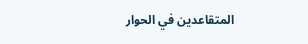المتقاعدين في الحوار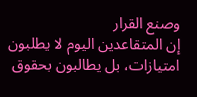وصنع القرار
إن المتقاعدين اليوم لا يطلبون امتيازات، بل يطالبون بحقوق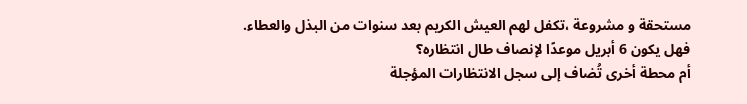مستحقة و مشروعة ،تكفل لهم العيش الكريم بعد سنوات من البذل والعطاء.
فهل يكون 6 أبريل موعدًا لإنصاف طال انتظاره؟
أم محطة أخرى تُضاف إلى سجل الانتظارات المؤجلة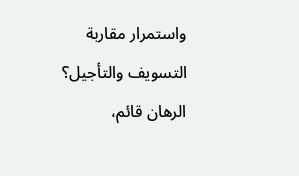واستمرار مقاربة التسويف والتأجيل؟
الرهان قائم،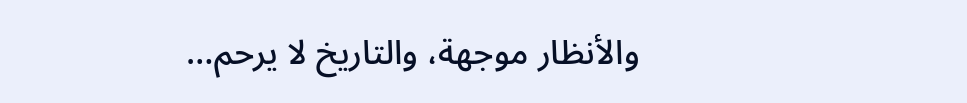والأنظار موجهة، والتاريخ لا يرحم…